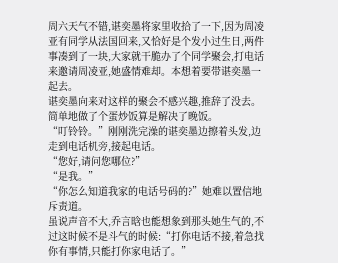周六天气不错,谌奕墨将家里收拾了一下,因为周凌亚有同学从法国回来,又恰好是个发小过生日,两件事凑到了一块,大家就干脆办了个同学聚会,打电话来邀请周凌亚,她盛情难却。本想着要带谌奕墨一起去。
谌奕墨向来对这样的聚会不感兴趣,推辞了没去。简单地做了个蛋炒饭算是解决了晚饭。
“叮铃铃。”刚刚洗完澡的谌奕墨边擦着头发,边走到电话机旁,接起电话。
“您好,请问您哪位?”
“是我。”
“你怎么知道我家的电话号码的?”她难以置信地斥责道。
虽说声音不大,乔言晗也能想象到那头她生气的,不过这时候不是斗气的时候:“打你电话不接,着急找你有事情,只能打你家电话了。”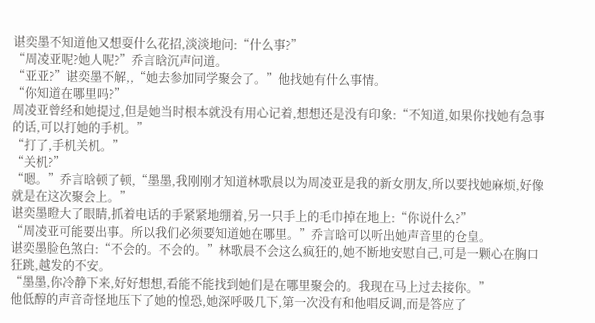谌奕墨不知道他又想耍什么花招,淡淡地问:“什么事?”
“周凌亚呢?她人呢?”乔言晗沉声问道。
“亚亚?”谌奕墨不解,,“她去参加同学聚会了。”他找她有什么事情。
“你知道在哪里吗?”
周凌亚曾经和她提过,但是她当时根本就没有用心记着,想想还是没有印象:“不知道,如果你找她有急事的话,可以打她的手机。”
“打了,手机关机。”
“关机?”
“嗯。”乔言晗顿了顿,“墨墨,我刚刚才知道林歌晨以为周凌亚是我的新女朋友,所以要找她麻烦,好像就是在这次聚会上。”
谌奕墨瞪大了眼睛,抓着电话的手紧紧地绷着,另一只手上的毛巾掉在地上:“你说什么?”
“周凌亚可能要出事。所以我们必须要知道她在哪里。”乔言晗可以听出她声音里的仓皇。
谌奕墨脸色煞白:“不会的。不会的。”林歌晨不会这么疯狂的,她不断地安慰自己,可是一颗心在胸口狂跳,越发的不安。
“墨墨,你冷静下来,好好想想,看能不能找到她们是在哪里聚会的。我现在马上过去接你。”
他低醇的声音奇怪地压下了她的惶恐,她深呼吸几下,第一次没有和他唱反调,而是答应了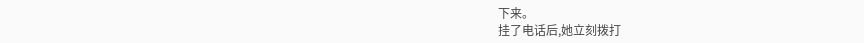下来。
挂了电话后,她立刻拨打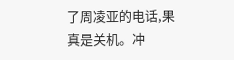了周凌亚的电话,果真是关机。冲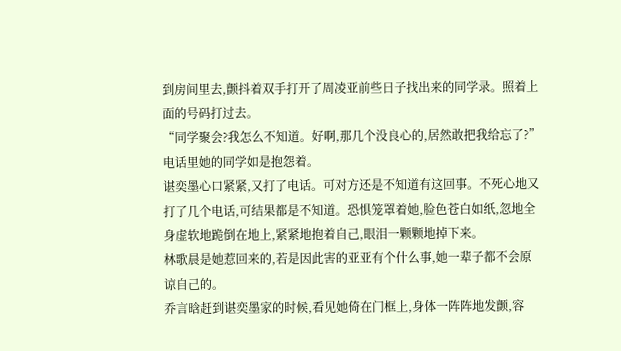到房间里去,颤抖着双手打开了周凌亚前些日子找出来的同学录。照着上面的号码打过去。
“同学聚会?我怎么不知道。好啊,那几个没良心的,居然敢把我给忘了?”电话里她的同学如是抱怨着。
谌奕墨心口紧紧,又打了电话。可对方还是不知道有这回事。不死心地又打了几个电话,可结果都是不知道。恐惧笼罩着她,脸色苍白如纸,忽地全身虚软地跪倒在地上,紧紧地抱着自己,眼泪一颗颗地掉下来。
林歌晨是她惹回来的,若是因此害的亚亚有个什么事,她一辈子都不会原谅自己的。
乔言晗赶到谌奕墨家的时候,看见她倚在门框上,身体一阵阵地发颤,容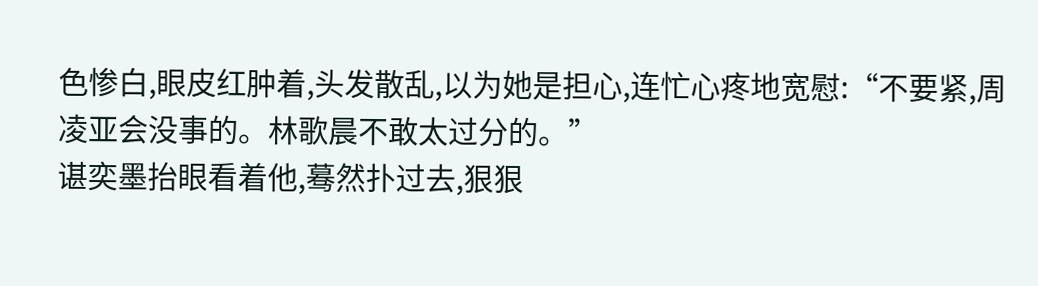色惨白,眼皮红肿着,头发散乱,以为她是担心,连忙心疼地宽慰:“不要紧,周凌亚会没事的。林歌晨不敢太过分的。”
谌奕墨抬眼看着他,蓦然扑过去,狠狠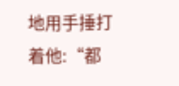地用手捶打着他:“都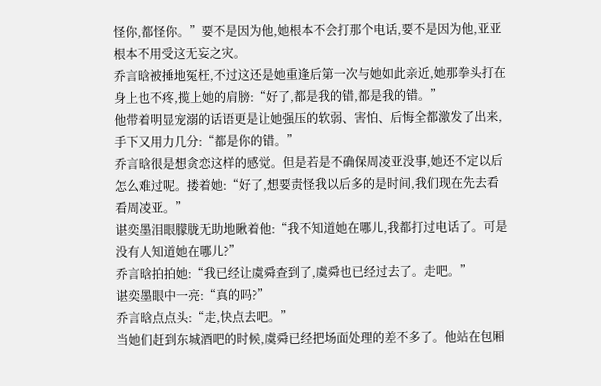怪你,都怪你。”要不是因为他,她根本不会打那个电话,要不是因为他,亚亚根本不用受这无妄之灾。
乔言晗被捶地冤枉,不过这还是她重逢后第一次与她如此亲近,她那拳头打在身上也不疼,揽上她的肩膀:“好了,都是我的错,都是我的错。”
他带着明显宠溺的话语更是让她强压的软弱、害怕、后悔全都激发了出来,手下又用力几分:“都是你的错。”
乔言晗很是想贪恋这样的感觉。但是若是不确保周凌亚没事,她还不定以后怎么难过呢。搂着她:“好了,想要责怪我以后多的是时间,我们现在先去看看周凌亚。”
谌奕墨泪眼朦胧无助地瞅着他:“我不知道她在哪儿,我都打过电话了。可是没有人知道她在哪儿?”
乔言晗拍拍她:“我已经让虞舜查到了,虞舜也已经过去了。走吧。”
谌奕墨眼中一亮:“真的吗?”
乔言晗点点头:“走,快点去吧。”
当她们赶到东城酒吧的时候,虞舜已经把场面处理的差不多了。他站在包厢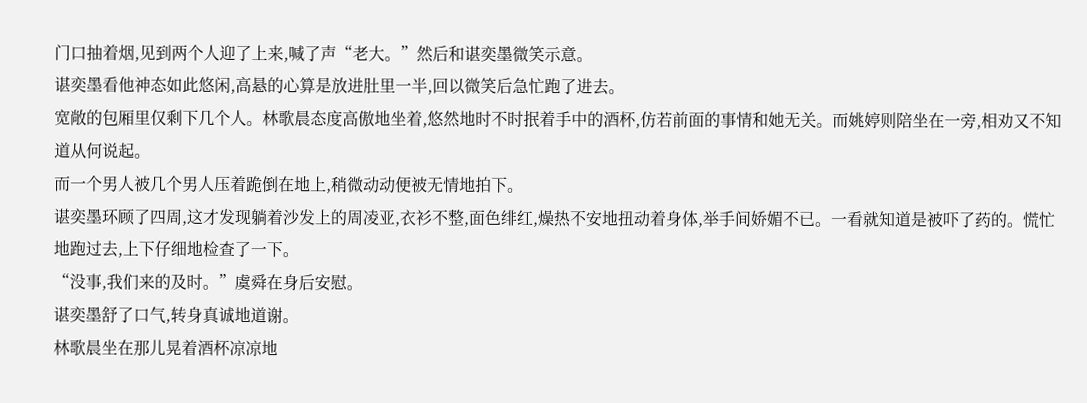门口抽着烟,见到两个人迎了上来,喊了声“老大。”然后和谌奕墨微笑示意。
谌奕墨看他神态如此悠闲,高悬的心算是放进肚里一半,回以微笑后急忙跑了进去。
宽敞的包厢里仅剩下几个人。林歌晨态度高傲地坐着,悠然地时不时抿着手中的酒杯,仿若前面的事情和她无关。而姚婷则陪坐在一旁,相劝又不知道从何说起。
而一个男人被几个男人压着跪倒在地上,稍微动动便被无情地拍下。
谌奕墨环顾了四周,这才发现躺着沙发上的周凌亚,衣衫不整,面色绯红,燥热不安地扭动着身体,举手间娇媚不已。一看就知道是被吓了药的。慌忙地跑过去,上下仔细地检查了一下。
“没事,我们来的及时。”虞舜在身后安慰。
谌奕墨舒了口气,转身真诚地道谢。
林歌晨坐在那儿晃着酒杯凉凉地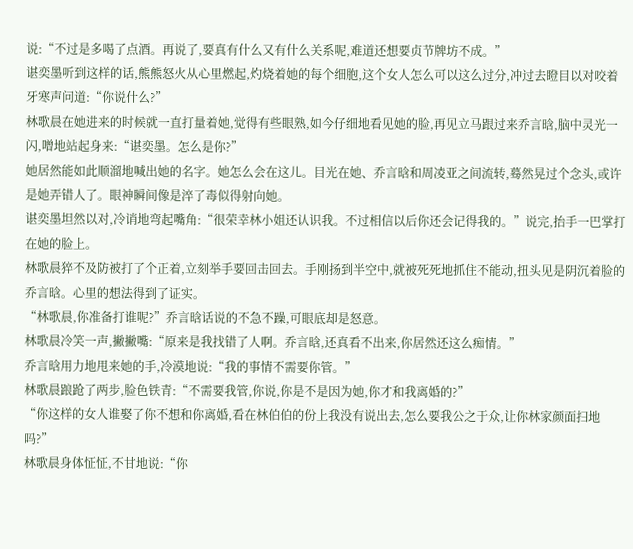说:“不过是多喝了点酒。再说了,要真有什么又有什么关系呢,难道还想要贞节牌坊不成。”
谌奕墨听到这样的话,熊熊怒火从心里燃起,灼烧着她的每个细胞,这个女人怎么可以这么过分,冲过去瞪目以对咬着牙寒声问道:“你说什么?”
林歌晨在她进来的时候就一直打量着她,觉得有些眼熟,如今仔细地看见她的脸,再见立马跟过来乔言晗,脑中灵光一闪,噌地站起身来:“谌奕墨。怎么是你?”
她居然能如此顺溜地喊出她的名字。她怎么会在这儿。目光在她、乔言晗和周凌亚之间流转,蓦然晃过个念头,或许是她弄错人了。眼神瞬间像是淬了毒似得射向她。
谌奕墨坦然以对,冷诮地弯起嘴角:“很荣幸林小姐还认识我。不过相信以后你还会记得我的。”说完,抬手一巴掌打在她的脸上。
林歌晨猝不及防被打了个正着,立刻举手要回击回去。手刚扬到半空中,就被死死地抓住不能动,扭头见是阴沉着脸的乔言晗。心里的想法得到了证实。
“林歌晨,你准备打谁呢?”乔言晗话说的不急不躁,可眼底却是怒意。
林歌晨冷笑一声,撇撇嘴:“原来是我找错了人啊。乔言晗,还真看不出来,你居然还这么痴情。”
乔言晗用力地甩来她的手,冷漠地说:“我的事情不需要你管。”
林歌晨踉跄了两步,脸色铁青:“不需要我管,你说,你是不是因为她,你才和我离婚的?”
“你这样的女人谁娶了你不想和你离婚,看在林伯伯的份上我没有说出去,怎么要我公之于众,让你林家颜面扫地吗?”
林歌晨身体怔怔,不甘地说:“你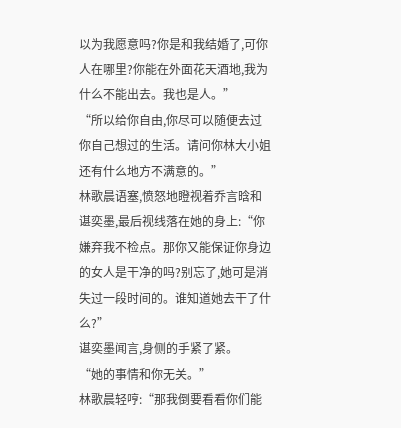以为我愿意吗?你是和我结婚了,可你人在哪里?你能在外面花天酒地,我为什么不能出去。我也是人。”
“所以给你自由,你尽可以随便去过你自己想过的生活。请问你林大小姐还有什么地方不满意的。”
林歌晨语塞,愤怒地瞪视着乔言晗和谌奕墨,最后视线落在她的身上:“你嫌弃我不检点。那你又能保证你身边的女人是干净的吗?别忘了,她可是消失过一段时间的。谁知道她去干了什么?”
谌奕墨闻言,身侧的手紧了紧。
“她的事情和你无关。”
林歌晨轻哼:“那我倒要看看你们能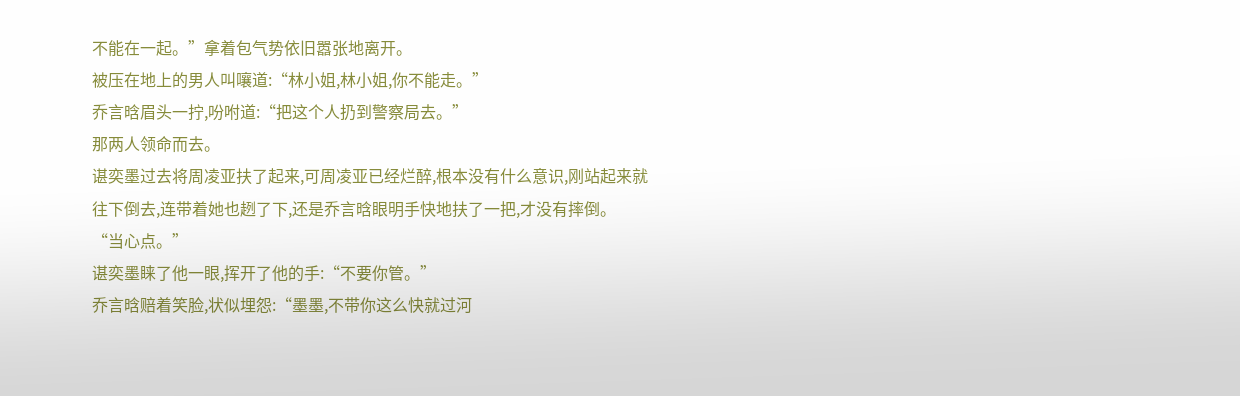不能在一起。”拿着包气势依旧嚣张地离开。
被压在地上的男人叫嚷道:“林小姐,林小姐,你不能走。”
乔言晗眉头一拧,吩咐道:“把这个人扔到警察局去。”
那两人领命而去。
谌奕墨过去将周凌亚扶了起来,可周凌亚已经烂醉,根本没有什么意识,刚站起来就往下倒去,连带着她也趔了下,还是乔言晗眼明手快地扶了一把,才没有摔倒。
“当心点。”
谌奕墨睐了他一眼,挥开了他的手:“不要你管。”
乔言晗赔着笑脸,状似埋怨:“墨墨,不带你这么快就过河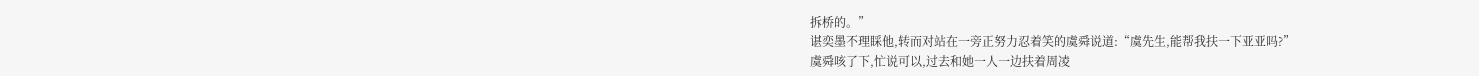拆桥的。”
谌奕墨不理睬他,转而对站在一旁正努力忍着笑的虞舜说道:“虞先生,能帮我扶一下亚亚吗?”
虞舜咳了下,忙说可以,过去和她一人一边扶着周凌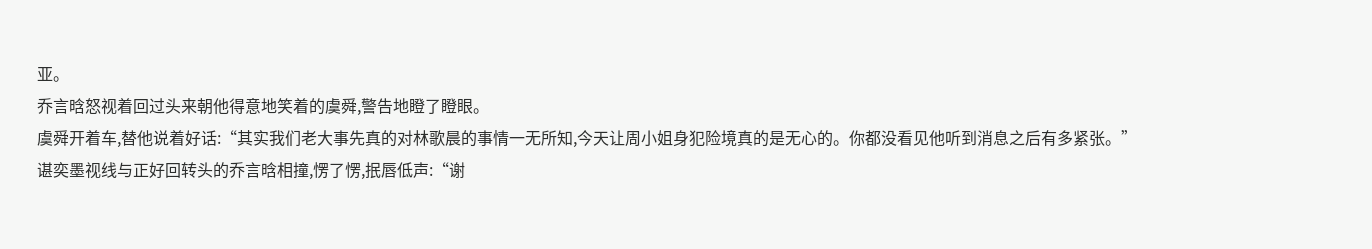亚。
乔言晗怒视着回过头来朝他得意地笑着的虞舜,警告地瞪了瞪眼。
虞舜开着车,替他说着好话:“其实我们老大事先真的对林歌晨的事情一无所知,今天让周小姐身犯险境真的是无心的。你都没看见他听到消息之后有多紧张。”
谌奕墨视线与正好回转头的乔言晗相撞,愣了愣,抿唇低声:“谢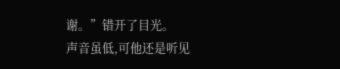谢。”错开了目光。
声音虽低,可他还是听见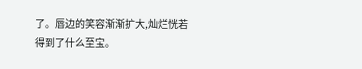了。唇边的笑容渐渐扩大,灿烂恍若得到了什么至宝。